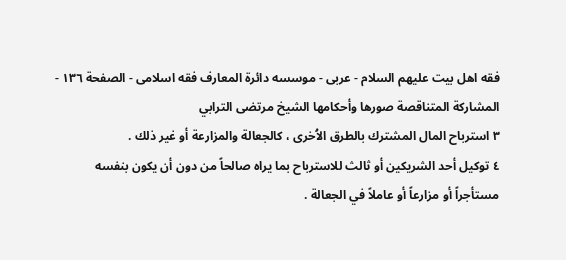فقه اهل بیت علیهم السلام - عربی - موسسه دائرة المعارف فقه اسلامی - الصفحة ١٣٦ - المشاركة المتناقصة صورها وأحكامها الشيخ مرتضى الترابي
٣ استرباح المال المشترك بالطرق الاُخرى ، كالجعالة والمزارعة أو غير ذلك .
٤ توكيل أحد الشريكين أو ثالث للاسترباح بما يراه صالحاً من دون أن يكون بنفسه مستأجراً أو مزارعاً أو عاملاً في الجعالة .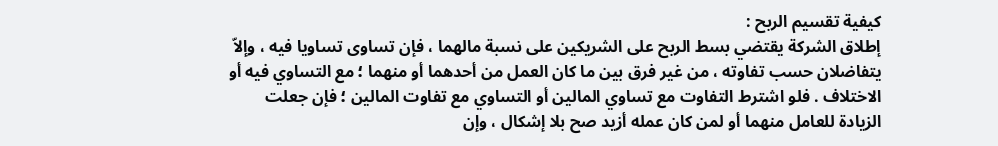كيفية تقسيم الربح :
إطلاق الشركة يقتضي بسط الربح على الشريكين على نسبة مالهما ، فإن تساوى تساويا فيه ، وإلاّ يتفاضلان حسب تفاوته ، من غير فرق بين ما كان العمل من أحدهما أو منهما ؛ مع التساوي فيه أو الاختلاف . فلو اشترط التفاوت مع تساوي المالين أو التساوي مع تفاوت المالين ؛ فإن جعلت الزيادة للعامل منهما أو لمن كان عمله أزيد صح بلا إشكال ، وإن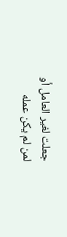جعلت لغير العامل أو لمن لم يكن عمله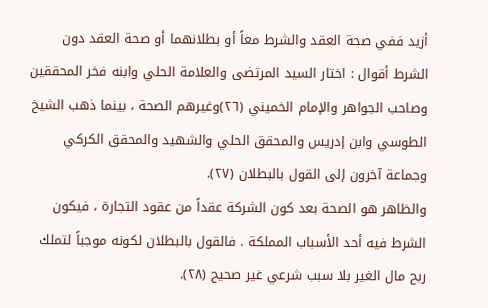أزيد ففي صحة العقد والشرط معاً أو بطلانهما أو صحة العقد دون الشرط أقوال : اختار السيد المرتضى والعلامة الحلي وابنه فخر المحققين وصاحب الجواهر والإمام الخميني (٢٦)وغيرهم الصحة ، بينما ذهب الشيخ الطوسي وابن إدريس والمحقق الحلي والشهيد والمحقق الكركي وجماعة آخرون إلى القول بالبطلان (٢٧).
والظاهر هو الصحة بعد كون الشركة عقداً من عقود التجارة ، فيكون الشرط فيه أحد الأسباب المملكة . فالقول بالبطلان لكونه موجباً لتملك ربح مال الغير بلا سبب شرعي غير صحيح (٢٨).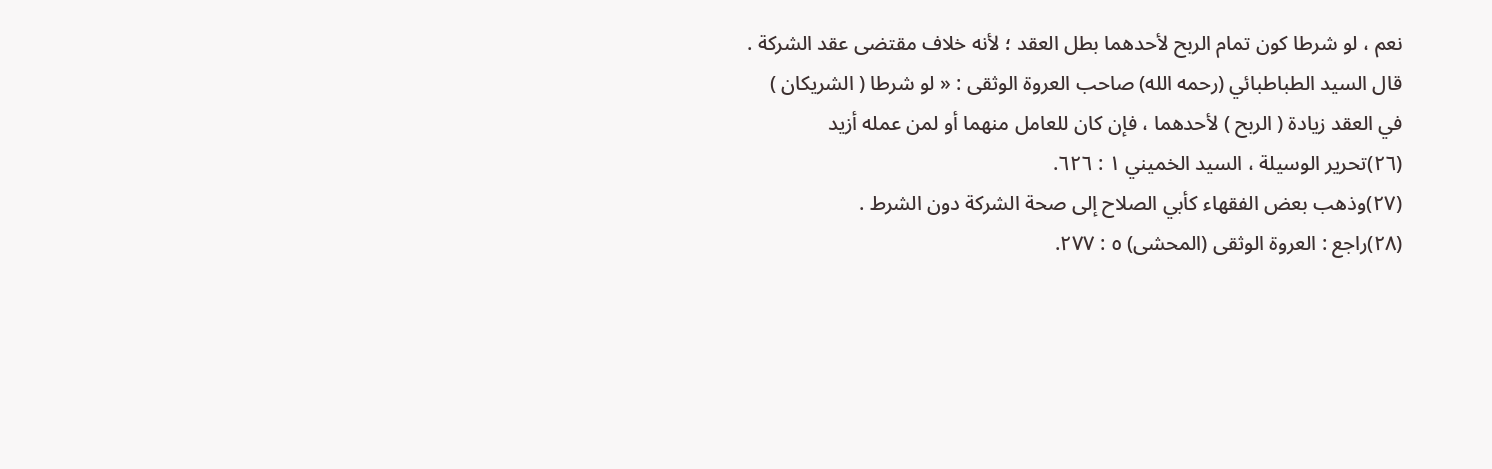نعم ، لو شرطا كون تمام الربح لأحدهما بطل العقد ؛ لأنه خلاف مقتضى عقد الشركة .
قال السيد الطباطبائي (رحمه الله) صاحب العروة الوثقى : « لو شرطا ( الشريكان ) في العقد زيادة ( الربح ) لأحدهما ، فإن كان للعامل منهما أو لمن عمله أزيد
(٢٦)تحرير الوسيلة ، السيد الخميني ١ : ٦٢٦.
(٢٧)وذهب بعض الفقهاء كأبي الصلاح إلى صحة الشركة دون الشرط .
(٢٨)راجع : العروة الوثقى (المحشى) ٥ : ٢٧٧.